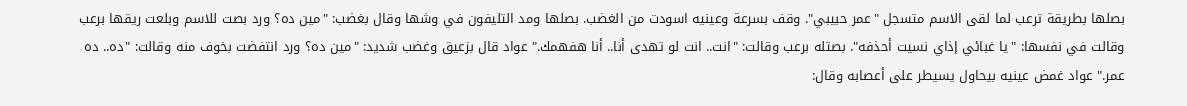بصلها بطريقة ترعب لما لقى الاسم متسجل "عمر حبيبي". وقف بسرعة وعينيه اسودت من الغضب. بصلها ومد التليفون في وشها وقال بغضب: "مين ده؟ ورد بصت للاسم وبلعت ريقها برعب وقالت في نفسها: "يا غبائي إذاي نسيت أحذفه". بصتله برعب وقالت: "انت.. انت لو تهدى أنا.. أنا هفهمك." عواد قال بزعيق وغضب شديد: "مين ده؟ ورد انتفضت بخوف منه وقالت: "ده.. ده عمر." عواد غمض عينيه بيحاول يسيطر على أعصابه وقال: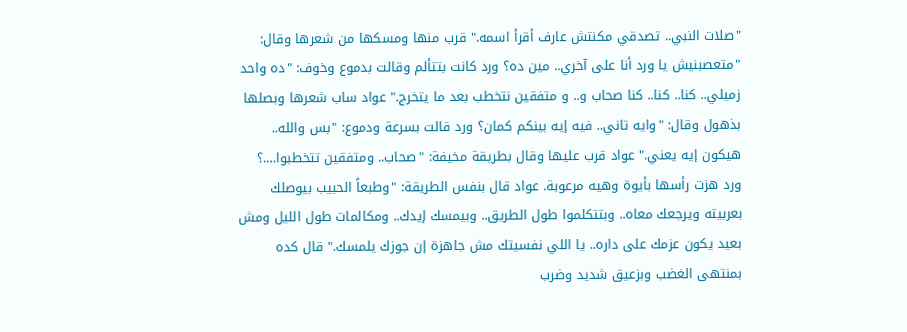"صلات النبي.. تصدقي مكنتش عارف أقرأ اسمه." قرب منها ومسكها من شعرها وقال: "متعصبنيش يا ورد أنا على آخري.. مين ده؟ ورد كانت بتتألم وقالت بدموع وخوف: "ده واحد زميلي.. كنا.. كنا.. كنا صحاب و.. و متفقين نتخطب بعد ما يتخرج." عواد ساب شعرها وبصلها بذهول وقال: "وايه تاني.. فيه إيه بينكم كمان؟ ورد قالت بسرعة ودموع: "بس والله.. هيكون إيه يعني." عواد قرب عليها وقال بطريقة مخيفة: "صحاب.. ومتفقين تتخطبوا….؟
ورد هزت رأسها بأيوة وهيه مرعوبة. عواد قال بنفس الطريقة: "وطبعاً الحبيب بيوصلك بعربيته ويرجعك معاه.. وبتتكلموا طول الطريق.. وبيمسك إيدك.. ومكالمات طول الليل ومش بعيد يكون عزمك على داره.. يا اللي نفسيتك مش جاهزة إن جوزك يلمسك." قال كده بمنتهى الغضب وبزعيق شديد وضرب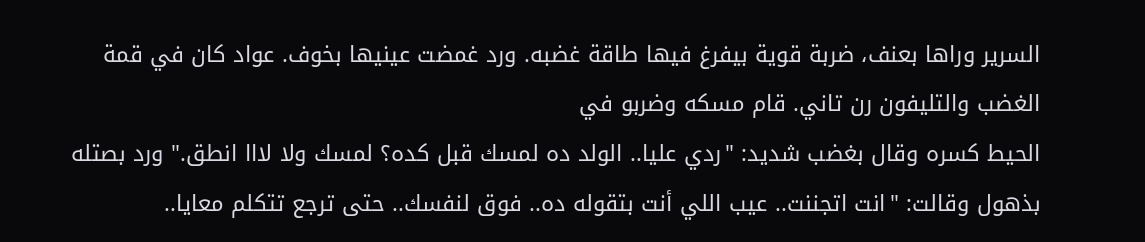السرير وراها بعنف، ضربة قوية بيفرغ فيها طاقة غضبه. ورد غمضت عينيها بخوف. عواد كان في قمة الغضب والتليفون رن تاني. قام مسكه وضربو في
الحيط كسره وقال بغضب شديد: "ردي عليا.. الولد ده لمسك قبل كده؟ لمسك ولا لااا انطق." ورد بصتله بذهول وقالت: "انت اتجننت.. عيب اللي أنت بتقوله ده.. فوق لنفسك.. حتى ترجع تتكلم معايا..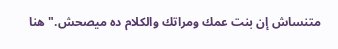متنساش إن بنت عمك ومراتك والكلام ده ميصحش." هنا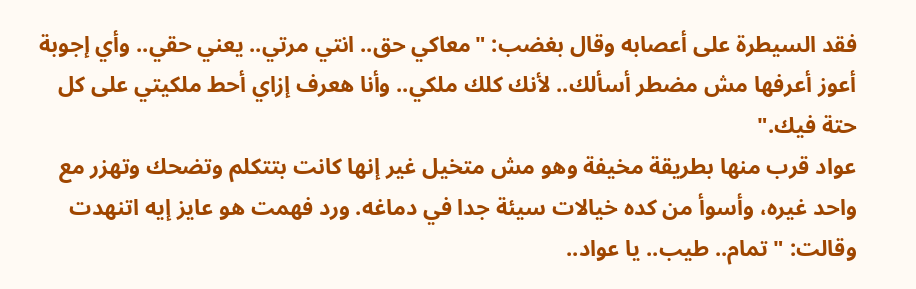فقد السيطرة على أعصابه وقال بغضب: "معاكي حق.. انتي مرتي.. يعني حقي.. وأي إجوبة أعوز أعرفها مش مضطر أسألك.. لأنك كلك ملكي.. وأنا هعرف إزاي أحط ملكيتي على كل حتة فيك."
عواد قرب منها بطريقة مخيفة وهو مش متخيل غير إنها كانت بتتكلم وتضحك وتهزر مع واحد غيره، وأسوأ من كده خيالات سيئة جدا في دماغه. ورد فهمت هو عايز إيه اتنهدت وقالت: "تمام.. طيب.. يا عواد..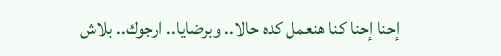إحنا إحنا كنا هنعمل كده حالا.. وبرضايا.. ارجوك.. بلاش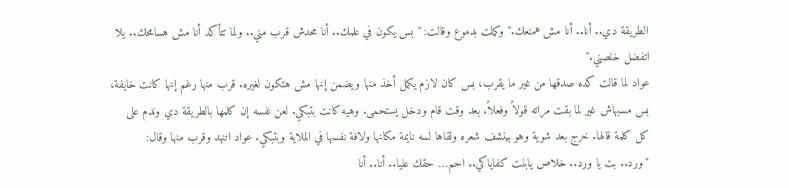الطريقة دي.. أنا.. أنا مش همنعك." وكملت بدموع وقالت: "بس يكون في علمك.. أنا محدش قرب مني.. ولما تتأكد أنا مش هسامحك.. يلا اتفضل خلصني."
عواد لما قالت كده صدقها من غير ما يقرب، بس كان لازم يكمل أخذ منها ويضمن إنها مش هتكون لغيره. قرب منها رغم إنها كانت خايفة، بس مسبهاش غير لما بقت مراته قولاً وفعلاً. بعد وقت قام ودخل يستحمى. وهيه كانت بتبكي. لعن نفسه إن كلمها بالطريقة دي وندم على كل كلمة قالها. خرج بعد شوية وهو بينشف شعره ولقاها لسه نايمة مكانها ولافة نفسها في الملاية وبتبكي. عواد اتنهد وقرب منها وقال:
"ورد.. بت يا ورد.. خلاص يابنت كفاياكي.. احم… حقك عليا.. أنا.. أنا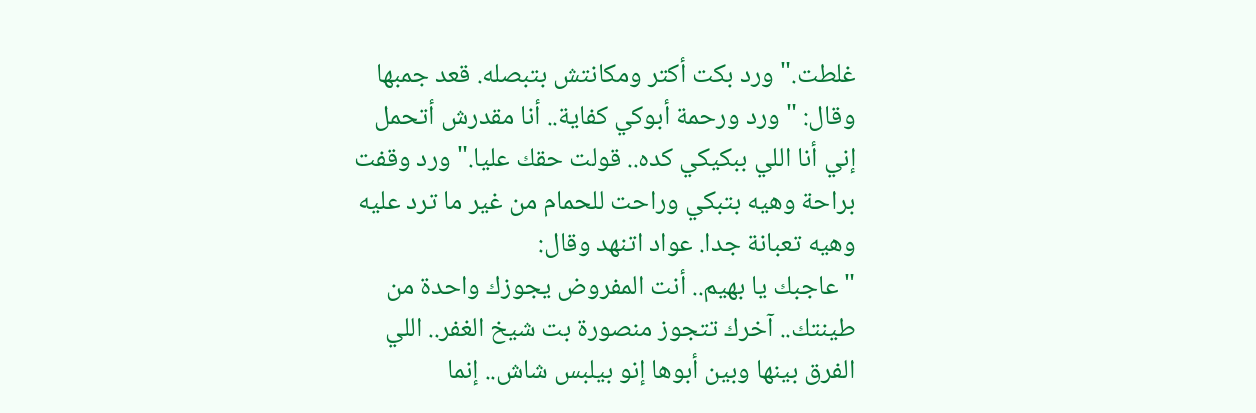غلطت." ورد بكت أكتر ومكانتش بتبصله. قعد جمبها وقال: "ورد ورحمة أبوكي كفاية.. أنا مقدرش أتحمل إني أنا اللي ببكيكي كده.. قولت حقك عليا." ورد وقفت براحة وهيه بتبكي وراحت للحمام من غير ما ترد عليه وهيه تعبانة جدا. عواد اتنهد وقال:
"عاجبك يا بهيم.. أنت المفروض يجوزك واحدة من طينتك.. آخرك تتجوز منصورة بت شيخ الغفر.. اللي الفرق بينها وبين أبوها إنو بيلبس شاش.. إنما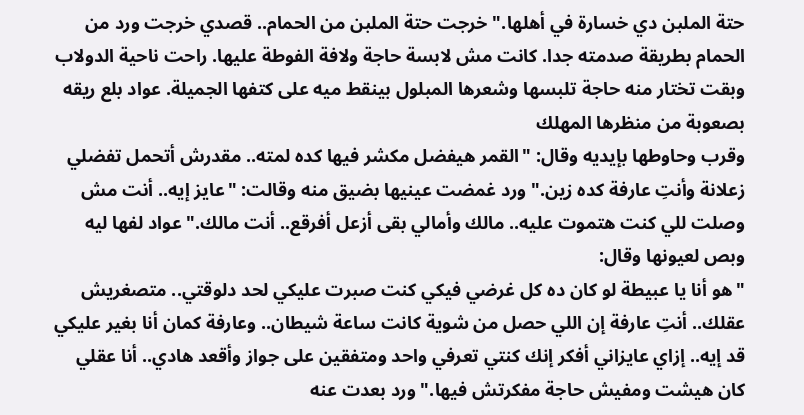حتة الملبن دي خسارة في أهلها." خرجت حتة الملبن من الحمام.. قصدي خرجت ورد من الحمام بطريقة صدمته جدا. كانت مش لابسة حاجة ولافة الفوطة عليها. راحت ناحية الدولاب وبقت تختار منه حاجة تلبسها وشعرها المبلول بينقط ميه على كتفها الجميلة. عواد بلع ريقه بصعوبة من منظرها المهلك
وقرب وحاوطها بإيديه وقال: "القمر هيفضل مكشر فيها كده لمته.. مقدرش أتحمل تفضلي زعلانة وأنتِ عارفة كده زين." ورد غمضت عينيها بضيق منه وقالت: "عايز إيه.. أنت مش وصلت للي كنت هتموت عليه.. مالك وأمالي بقى أزعل أفرقع.. أنت مالك." عواد لفها ليه وبص لعيونها وقال:
"هو أنا يا عبيطة لو كان ده كل غرضي فيكي كنت صبرت عليكي لحد دلوقتي.. متصغريش عقلك.. أنتِ عارفة إن اللي حصل من شوية كانت ساعة شيطان.. وعارفة كمان أنا بغير عليكي قد إيه.. إزاي عايزاني أفكر إنك كنتي تعرفي واحد ومتفقين على جواز وأقعد هادي.. أنا عقلي كان هيشت ومفيش حاجة مفكرتش فيها." ورد بعدت عنه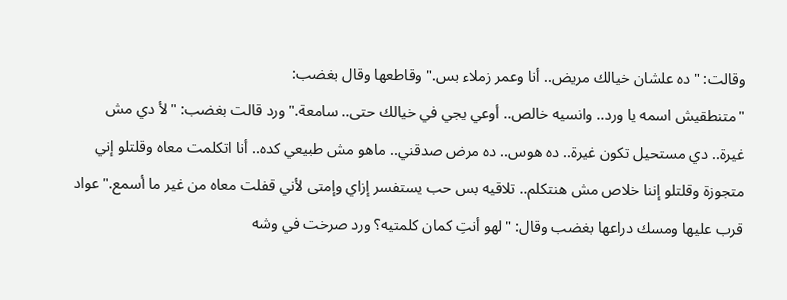وقالت: "ده علشان خيالك مريض.. أنا وعمر زملاء بس." وقاطعها وقال بغضب:
"متنطقيش اسمه يا ورد.. وانسيه خالص.. أوعي يجي في خيالك حتى.. سامعة." ورد قالت بغضب: "لأ دي مش غيرة.. دي مستحيل تكون غيرة.. ده هوس.. ده مرض صدقني.. ماهو مش طبيعي كده.. أنا اتكلمت معاه وقلتلو إني متجوزة وقلتلو إننا خلاص مش هنتكلم.. تلاقيه بس حب يستفسر إزاي وإمتى لأني قفلت معاه من غير ما أسمع." عواد قرب عليها ومسك دراعها بغضب وقال: "لهو أنتِ كمان كلمتيه؟ ورد صرخت في وشه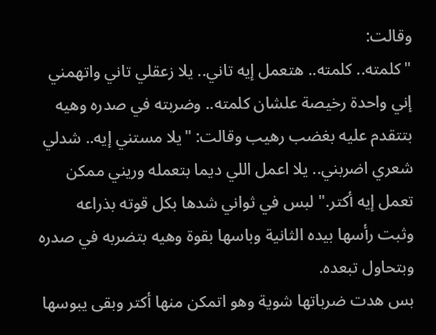وقالت:
"كلمته.. كلمته.. هتعمل إيه تاني.. يلا زعقلي تاني واتهمني إني واحدة رخيصة علشان كلمته.. وضربته في صدره وهيه بتتقدم عليه بغضب رهيب وقالت: "يلا مستني إيه.. شدلي شعري اضربني.. يلا اعمل اللي ديما بتعمله وريني ممكن تعمل إيه أكتر." لبس في ثواني شدها بكل قوته بذراعه وثبت رأسها بيده الثانية وباسها بقوة وهيه بتضربه في صدره وبتحاول تبعده.
بس هدت ضرباتها شوية وهو اتمكن منها أكتر وبقى يبوسها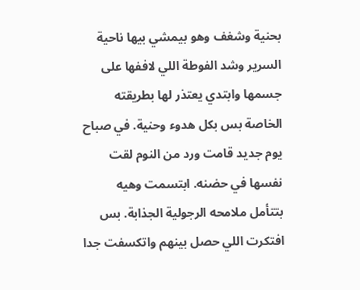بحنية وشغف وهو بيمشي بيها ناحية السرير وشد الفوطة اللي لاففها على جسمها وابتدي يعتذر لها بطريقته الخاصة بس بكل هدوء وحنية. في صباح يوم جديد قامت ورد من النوم لقت نفسها في حضنه. ابتسمت وهيه بتتأمل ملامحه الرجولية الجذابة. بس افتكرت اللي حصل بينهم واتكسفت جدا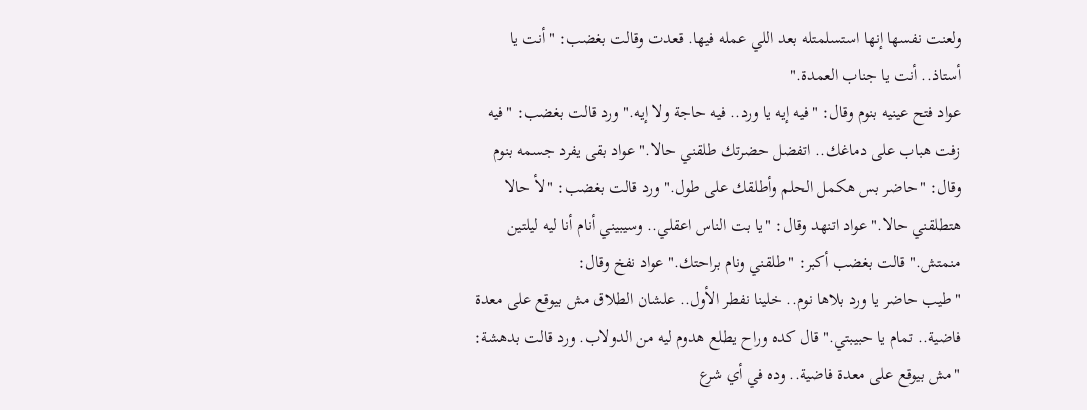ولعنت نفسها إنها استسلمتله بعد اللي عمله فيها. قعدت وقالت بغضب: "أنت يا أستاذ.. أنت يا جناب العمدة."
عواد فتح عينيه بنوم وقال: "فيه إيه يا ورد.. فيه حاجة ولا إيه." ورد قالت بغضب: "فيه زفت هباب على دماغك.. اتفضل حضرتك طلقني حالا." عواد بقى يفرد جسمه بنوم وقال: "حاضر بس هكمل الحلم وأطلقك على طول." ورد قالت بغضب: "لأ حالا هتطلقني حالا." عواد اتنهد وقال: "يا بت الناس اعقلي.. وسيبيني أنام أنا ليه ليلتين منمتش." قالت بغضب أكبر: "طلقني ونام براحتك." عواد نفخ وقال:
"طيب حاضر يا ورد بلاها نوم.. خلينا نفطر الأول.. علشان الطلاق مش بيوقع على معدة فاضية.. تمام يا حبيبتي." قال كده وراح يطلع هدوم ليه من الدولاب. ورد قالت بدهشة: "مش بيوقع على معدة فاضية.. وده في أي شرع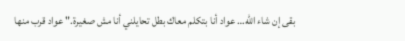بقى إن شاء الله… عواد أنا بتكلم معاك بطل تحايلني أنا مش صغيرة." عواد قرب منها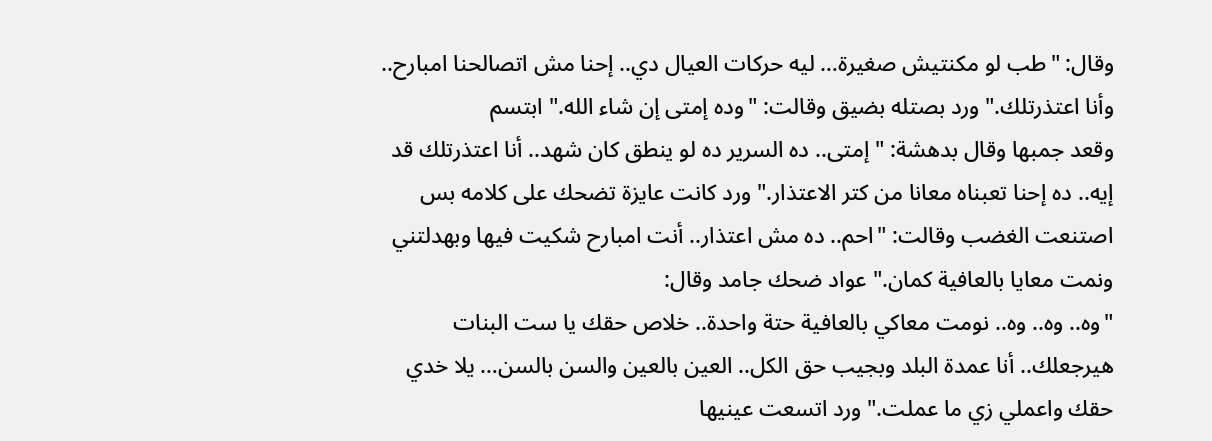وقال: "طب لو مكنتيش صغيرة… ليه حركات العيال دي.. إحنا مش اتصالحنا امبارح.. وأنا اعتذرتلك." ورد بصتله بضيق وقالت: "وده إمتى إن شاء الله." ابتسم
وقعد جمبها وقال بدهشة: "إمتى.. ده السرير ده لو ينطق كان شهد.. أنا اعتذرتلك قد إيه.. ده إحنا تعبناه معانا من كتر الاعتذار." ورد كانت عايزة تضحك على كلامه بس اصتنعت الغضب وقالت: "احم.. ده مش اعتذار.. أنت امبارح شكيت فيها وبهدلتني ونمت معايا بالعافية كمان." عواد ضحك جامد وقال:
"وه.. وه.. وه.. نومت معاكي بالعافية حتة واحدة.. خلاص حقك يا ست البنات هيرجعلك.. أنا عمدة البلد وبجيب حق الكل.. العين بالعين والسن بالسن… يلا خدي حقك واعملي زي ما عملت." ورد اتسعت عينيها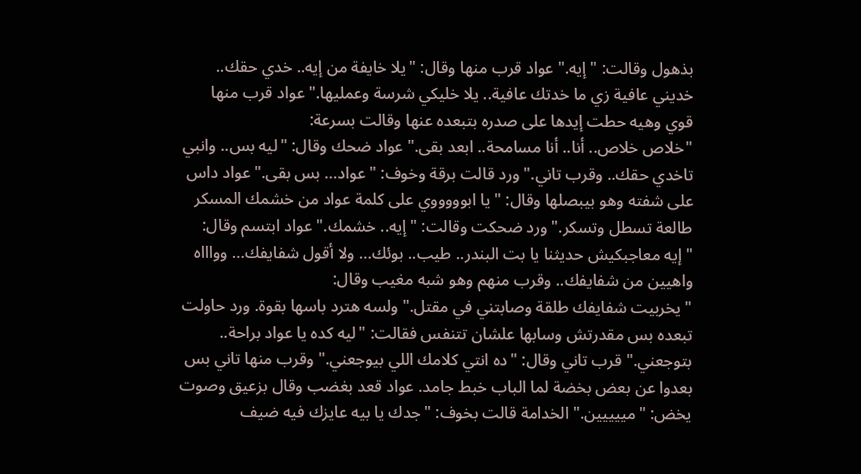بذهول وقالت: "إيه." عواد قرب منها وقال: "يلا خايفة من إيه.. خدي حقك.. خديني عافية زي ما خدتك عافية.. يلا خليكي شرسة وعمليها." عواد قرب منها قوي وهيه حطت إيدها على صدره بتبعده عنها وقالت بسرعة:
"خلاص خلاص.. أنا.. أنا مسامحة.. ابعد بقى." عواد ضحك وقال: "ليه بس.. وانبي تاخدي حقك.. وقرب تاني." ورد قالت برقة وخوف: "عواد… بس بقى." عواد داس على شفته وهو بيبصلها وقال: "يا ابوووووي على كلمة عواد من خشمك المسكر طالعة تسطل وتسكر." ورد ضحكت وقالت: "إيه.. خشمك." عواد ابتسم وقال: "إيه معاجبكيش حديثنا يا بت البندر.. طيب.. بوئك… ولا أقول شفايفك… وواااه واهيين من شفايفك.. وقرب منهم وهو شبه مغيب وقال:
"يخربيت شفايفك طلقة وصابتني في مقتل." ولسه هترد باسها بقوة. ورد حاولت تبعده بس مقدرتش وسابها علشان تتنفس فقالت: "ليه كده يا عواد براحة.. بتوجعني." قرب تاني وقال: "ده انتي كلامك اللي بيوجعني." وقرب منها تاني بس بعدوا عن بعض بخضة لما الباب خبط جامد. عواد قعد بغضب وقال بزعيق وصوت يخض: "مييييين." الخدامة قالت بخوف: "جدك يا بيه عايزك فيه ضيف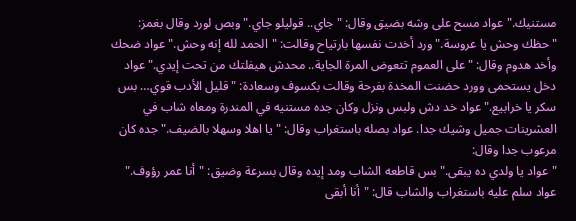مستنيك." عواد مسح على وشه بضيق وقال: "جاي.. قوليلو جاي." وبص لورد وقال بغمز:
"حظك وحش يا عروسة." ورد أخدت نفسها بارتياح وقالت: "الحمد لله إنه وحش." عواد ضحك وأخد هدوم وقال: "على العموم تتعوض المرة الجاية.. محدش هيفلتك من تحت إيدي." عواد دخل يستحمى وورد حضنت المخدة بفرحة وقالت بكسوف وسعادة: "قليل الأدب قوي… بس سكر يا خرابيع." عواد خد دش ولبس ونزل وكان جده مستنيه في المندرة ومعاه شاب في العشرينات جميل وشيك جدا. عواد بصله باستغراب وقال: "يا اهلا وسهلا بالضيف." جده كان مرعوب جدا وقال:
"عواد يا ولدي ده يبقى." بس قاطعه الشاب ومد إيده وقال بسرعة وضيق: "أنا عمر رؤوف." عواد سلم عليه باستغراب والشاب قال: "أنا أبقى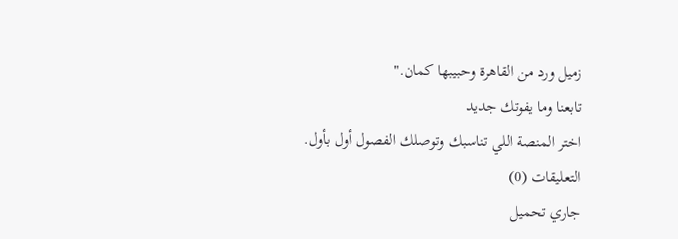زميل ورد من القاهرة وحبيبها كمان."
تابعنا وما يفوتك جديد
اختر المنصة اللي تناسبك وتوصلك الفصول أول بأول.
التعليقات (0)
جاري تحميل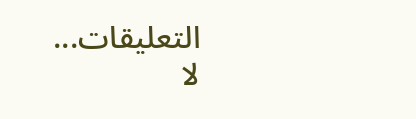التعليقات...
لا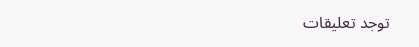توجد تعليقات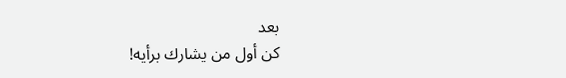بعد
كن أول من يشارك برأيه!